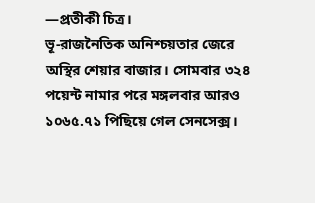—প্রতীকী চিত্র।
ভূ-রাজনৈতিক অনিশ্চয়তার জেরে অস্থির শেয়ার বাজার। সোমবার ৩২৪ পয়েন্ট নামার পরে মঙ্গলবার আরও ১০৬৫.৭১ পিছিয়ে গেল সেনসেক্স।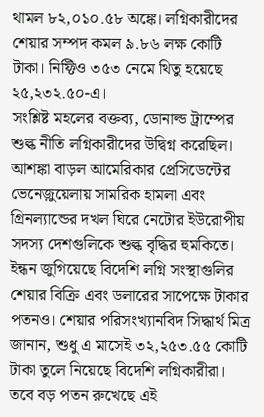থামল ৮২,০১০.৫৮ অঙ্কে। লগ্নিকারীদের শেয়ার সম্পদ কমল ৯.৮৬ লক্ষ কোটি টাকা। নিফ্টিও ৩৫৩ নেমে থিতু হয়েছে ২৫,২৩২.৫০-এ।
সংশ্লিষ্ট মহলের বক্তব্য, ডোনাল্ড ট্রাম্পের শুল্ক নীতি লগ্নিকারীদের উদ্বিগ্ন করেছিল। আশঙ্কা বাড়ল আমেরিকার প্রেসিডেন্টের ভেনেজ়ুয়েলায় সামরিক হামলা এবং গ্রিনল্যান্ডের দখল ঘিরে নেটোর ইউরোপীয় সদস্য দেশগুলিকে শুল্ক বৃদ্ধির হুমকিতে। ইন্ধন জুগিয়েছে বিদেশি লগ্নি সংস্থাগুলির শেয়ার বিক্রি এবং ডলারের সাপেক্ষে টাকার পতনও। শেয়ার পরিসংখ্যানবিদ সিদ্ধার্থ মিত্র জানান, শুধু এ মাসেই ৩২,২৫৩.৫৫ কোটি টাকা তুলে নিয়েছে বিদেশি লগ্নিকারীরা। তবে বড় পতন রুখেছে এই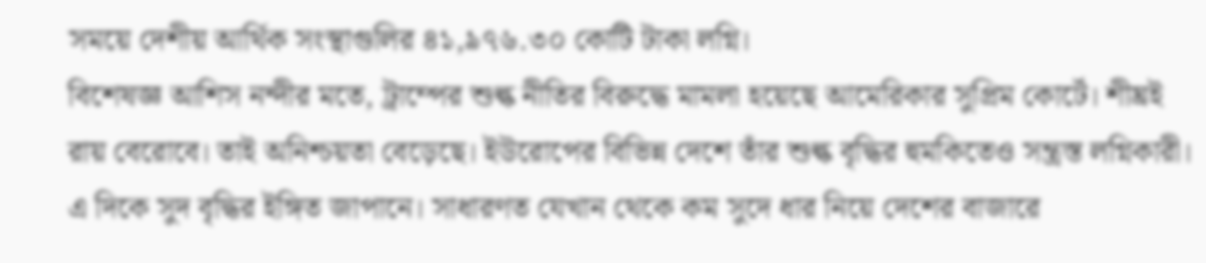সময়ে দেশীয় আর্থিক সংস্থাগুলির ৪১,৯৭৬.৩০ কোটি টাকা লগ্নি।
বিশেষজ্ঞ আশিস নন্দীর মতে, ট্রাম্পের শুল্ক নীতির বিরুদ্ধে মামলা হয়েছে আমেরিকার সুপ্রিম কোর্টে। শীঘ্রই রায় বেরোবে। তাই অনিশ্চয়তা বেড়েছে। ইউরোপের বিভিন্ন দেশে তাঁর শুল্ক বৃদ্ধির হুমকিতেও সন্ত্রস্ত লগ্নিকারী। এ দিকে সুদ বৃদ্ধির ইঙ্গিত জাপানে। সাধারণত যেখান থেকে কম সুদে ধার নিয়ে দেশের বাজারে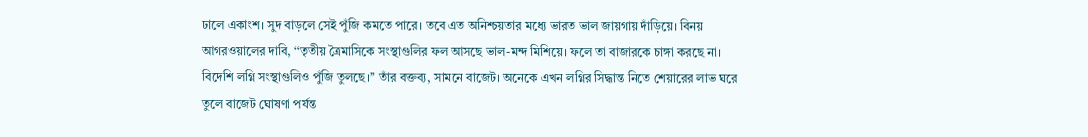ঢালে একাংশ। সুদ বাড়লে সেই পুঁজি কমতে পারে। তবে এত অনিশ্চয়তার মধ্যে ভারত ভাল জায়গায় দাঁড়িয়ে। বিনয় আগরওয়ালের দাবি, ‘‘তৃতীয় ত্রৈমাসিকে সংস্থাগুলির ফল আসছে ভাল-মন্দ মিশিয়ে। ফলে তা বাজারকে চাঙ্গা করছে না। বিদেশি লগ্নি সংস্থাগুলিও পুঁজি তুলছে।’’ তাঁর বক্তব্য, সামনে বাজেট। অনেকে এখন লগ্নির সিদ্ধান্ত নিতে শেয়ারের লাভ ঘরে তুলে বাজেট ঘোষণা পর্যন্ত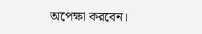অপেক্ষা করবেন।